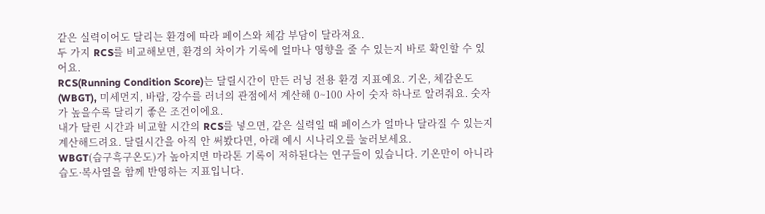같은 실력이어도 달리는 환경에 따라 페이스와 체감 부담이 달라져요.
두 가지 RCS를 비교해보면, 환경의 차이가 기록에 얼마나 영향을 줄 수 있는지 바로 확인할 수 있어요.
RCS(Running Condition Score)는 달릴시간이 만든 러닝 전용 환경 지표예요. 기온, 체감온도(WBGT), 미세먼지, 바람, 강수를 러너의 관점에서 계산해 0~100 사이 숫자 하나로 알려줘요. 숫자가 높을수록 달리기 좋은 조건이에요.
내가 달린 시간과 비교할 시간의 RCS를 넣으면, 같은 실력일 때 페이스가 얼마나 달라질 수 있는지 계산해드려요. 달릴시간을 아직 안 써봤다면, 아래 예시 시나리오를 눌러보세요.
WBGT(습구흑구온도)가 높아지면 마라톤 기록이 저하된다는 연구들이 있습니다. 기온만이 아니라 습도·복사열을 함께 반영하는 지표입니다.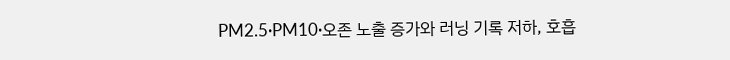PM2.5·PM10·오존 노출 증가와 러닝 기록 저하, 호흡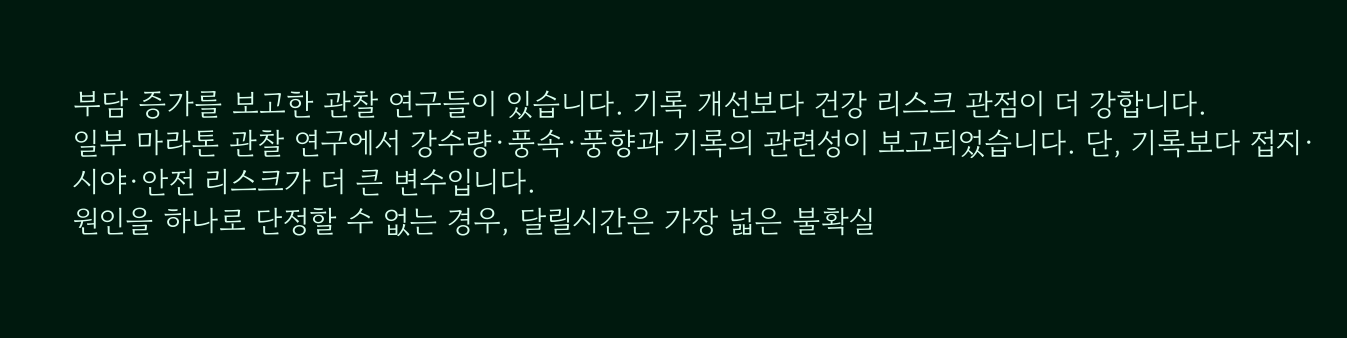부담 증가를 보고한 관찰 연구들이 있습니다. 기록 개선보다 건강 리스크 관점이 더 강합니다.
일부 마라톤 관찰 연구에서 강수량·풍속·풍향과 기록의 관련성이 보고되었습니다. 단, 기록보다 접지·시야·안전 리스크가 더 큰 변수입니다.
원인을 하나로 단정할 수 없는 경우, 달릴시간은 가장 넓은 불확실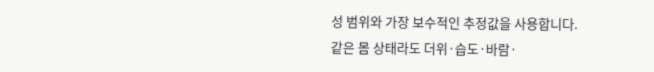성 범위와 가장 보수적인 추정값을 사용합니다.
같은 몸 상태라도 더위·습도·바람·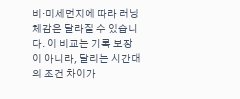비·미세먼지에 따라 러닝 체감은 달라질 수 있습니다. 이 비교는 기록 보장이 아니라, 달리는 시간대의 조건 차이가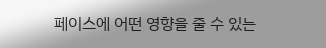페이스에 어떤 영향을 줄 수 있는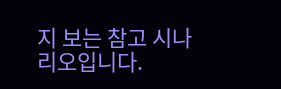지 보는 참고 시나리오입니다.